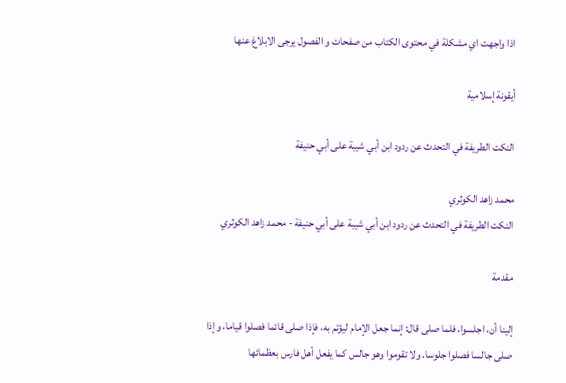اذا واجهت اي مشكلة في محتوى الكتاب من صفحات و الفصول يرجى الابلاغ عنها

أيقونة إسلامية

النكت الطريفة في التحدث عن ردود ابن أبي شيبة على أبي حنيفة

محمد زاهد الكوثري
النكت الطريفة في التحدث عن ردود ابن أبي شيبة على أبي حنيفة - محمد زاهد الكوثري

مقدمة

إلينا أن، اجلسوا، فلما صلى قال: إنما جعل الإمام ليؤتم به، فإذا صلى قائما فصلوا قياما، وإذا صلى جالسا فصلوا جلوسا. ولا تقوموا وهو جالس كما يفعل أهل فارس بعظمائها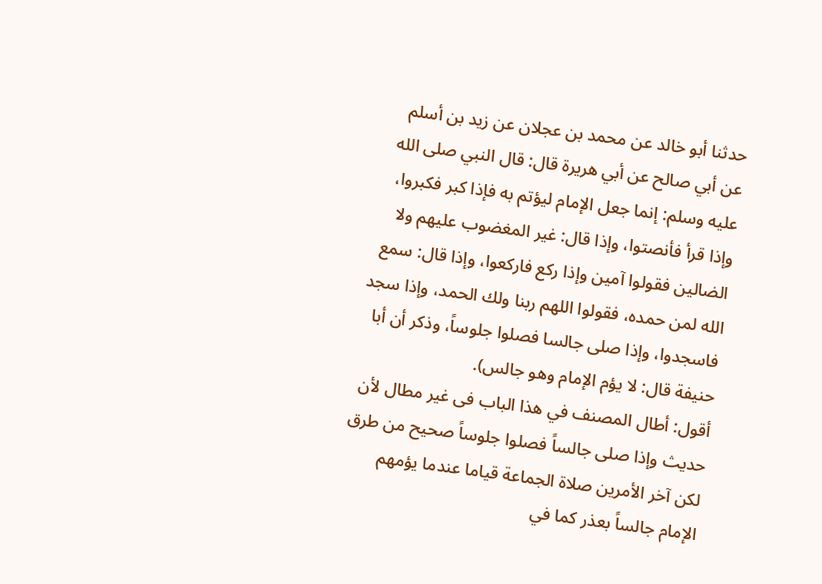حدثنا أبو خالد عن محمد بن عجلان عن زيد بن أسلم عن أبي صالح عن أبي هريرة قال: قال النبي صلى الله عليه وسلم: إنما جعل الإمام ليؤتم به فإذا كبر فكبروا، وإذا قرأ فأنصتوا، وإذا قال: غير المغضوب عليهم ولا الضالين فقولوا آمين وإذا ركع فاركعوا، وإذا قال: سمع الله لمن حمده، فقولوا اللهم ربنا ولك الحمد، وإذا سجد فاسجدوا، وإذا صلى جالسا فصلوا جلوساً، وذكر أن أبا حنيفة قال: لا يؤم الإمام وهو جالس).
أقول: أطال المصنف في هذا الباب فى غير مطال لأن حديث وإذا صلى جالساً فصلوا جلوساً صحيح من طرق لكن آخر الأمرين صلاة الجماعة قياما عندما يؤمهم الإمام جالساً بعذر كما في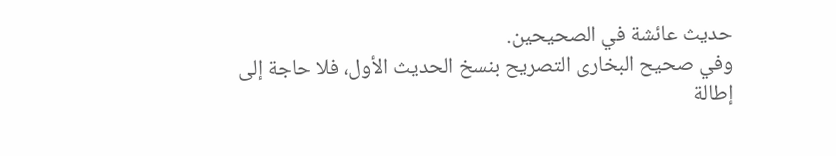حديث عائشة في الصحيحين.
وفي صحيح البخارى التصريح بنسخ الحديث الأول، فلا حاجة إلى إطالة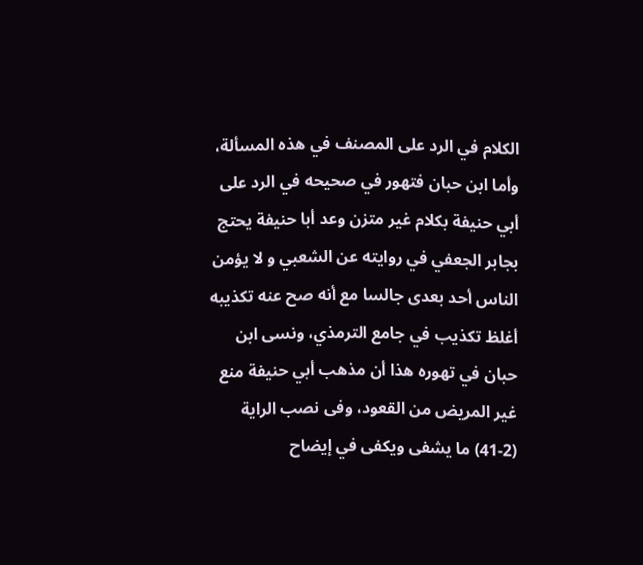الكلام في الرد على المصنف في هذه المسألة، وأما ابن حبان فتهور في صحيحه في الرد على أبي حنيفة بكلام غير متزن وعد أبا حنيفة يحتج بجابر الجعفي في روايته عن الشعبي و لا يؤمن الناس أحد بعدى جالسا مع أنه صح عنه تكذيبه أغلظ تكذيب في جامع الترمذي، ونسى ابن حبان في تهوره هذا أن مذهب أبي حنيفة منع غير المريض من القعود، وفى نصب الراية (2-41) ما يشفى ويكفى في إيضاح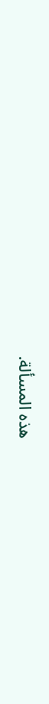هذه المسألة.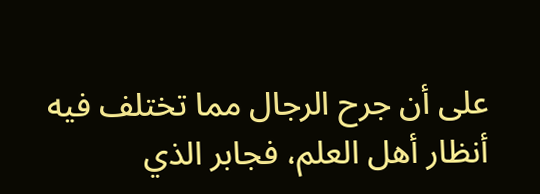على أن جرح الرجال مما تختلف فيه أنظار أهل العلم، فجابر الذي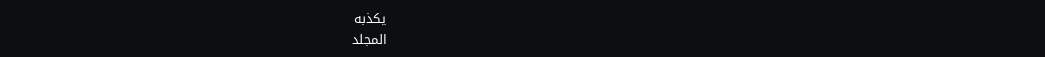يكذبه
المجلد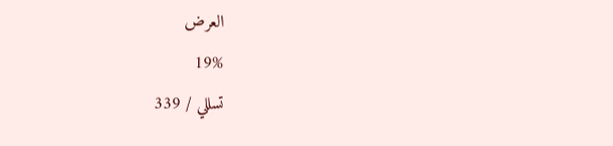العرض
19%
تسللي / 339